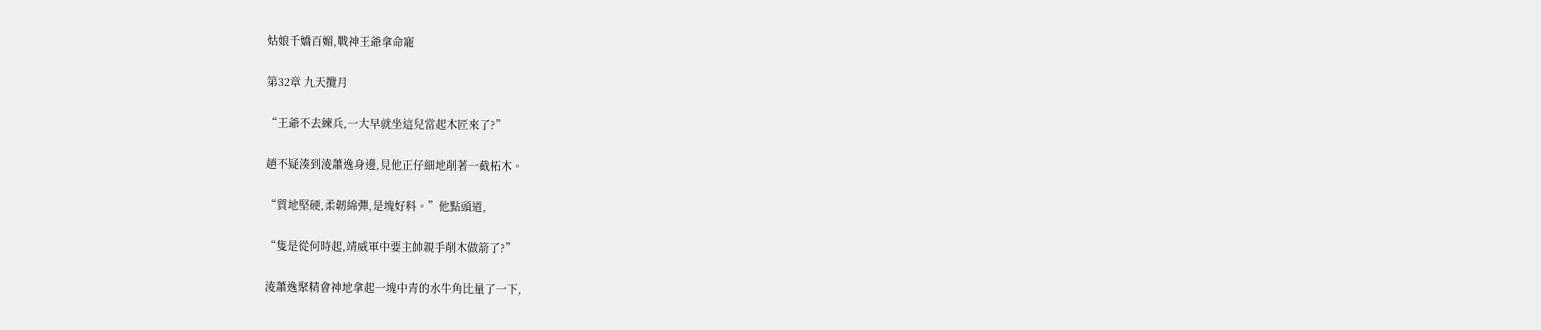姑娘千嬌百媚,戰神王爺拿命寵

第32章 九天攬月

“王爺不去練兵,一大早就坐這兒當起木匠來了?”

趙不疑湊到淩蕭逸身邊,見他正仔細地削著一截柘木。

“質地堅硬,柔韌綿彈,是塊好料。”他點頭道,

“隻是從何時起,靖威軍中要主帥親手削木做箭了?”

淩蕭逸聚精會神地拿起一塊中青的水牛角比量了一下,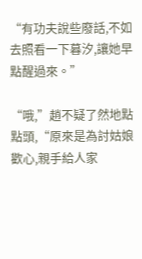“有功夫說些廢話,不如去照看一下暮汐,讓她早點醒過來。”

“哦,”趙不疑了然地點點頭,“原來是為討姑娘歡心,親手給人家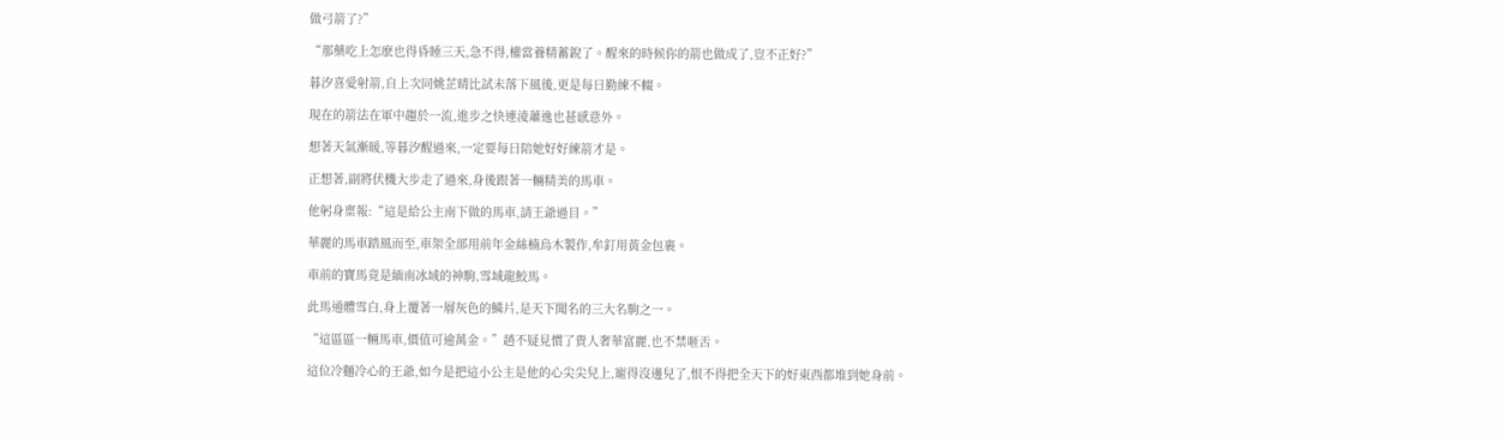做弓箭了?”

“那藥吃上怎麽也得昏睡三天,急不得,權當養精蓄銳了。醒來的時候你的箭也做成了,豈不正好?”

暮汐喜愛射箭,自上次同姚芷晴比試未落下風後,更是每日勤練不輟。

現在的箭法在軍中趨於一流,進步之快連淩蕭逸也甚感意外。

想著天氣漸暖,等暮汐醒過來,一定要每日陪她好好練箭才是。

正想著,副將伏機大步走了過來,身後跟著一輛精美的馬車。

他躬身稟報:“這是給公主南下做的馬車,請王爺過目。”

華麗的馬車踏風而至,車架全部用前年金絲楠烏木製作,牟釘用黃金包裹。

車前的寶馬竟是緬南冰域的神駒,雪域龍鮫馬。

此馬通體雪白,身上覆著一層灰色的鱗片,是天下聞名的三大名駒之一。

“這區區一輛馬車,價值可逾萬金。”趙不疑見慣了貴人奢華富麗,也不禁咂舌。

這位冷麵冷心的王爺,如今是把這小公主是他的心尖尖兒上,寵得沒邊兒了,恨不得把全天下的好東西都堆到她身前。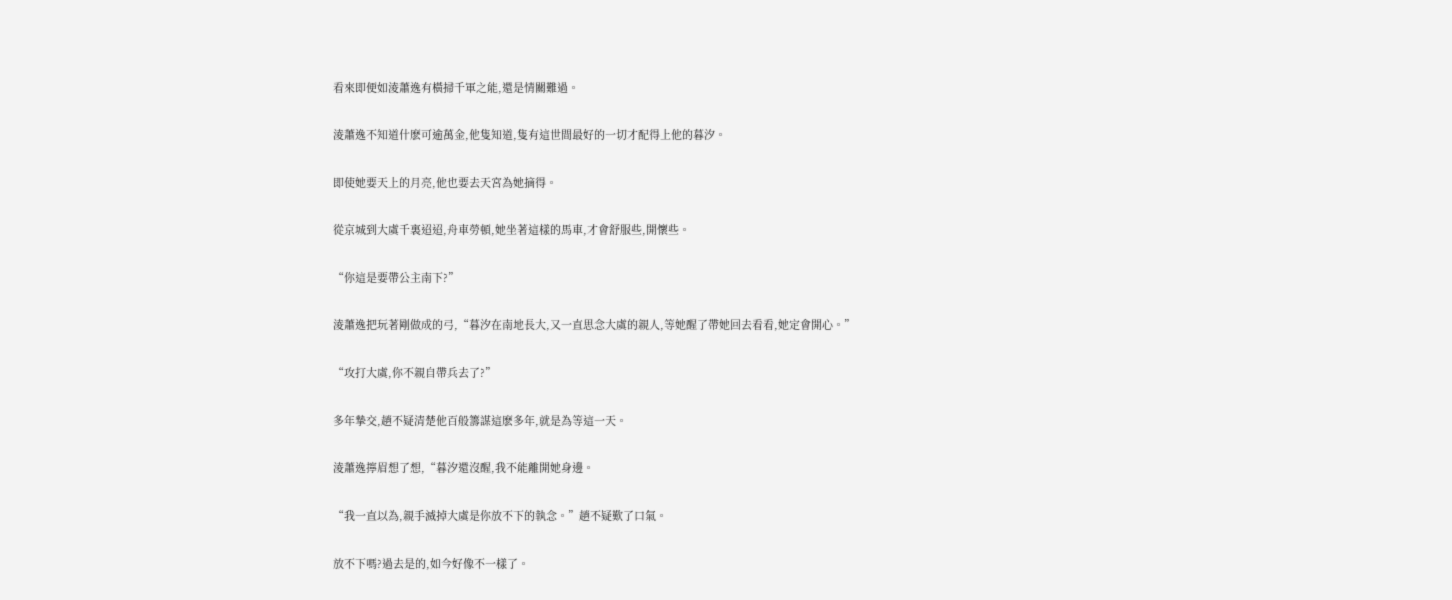看來即便如淩蕭逸有橫掃千軍之能,還是情關難過。

淩蕭逸不知道什麽可逾萬金,他隻知道,隻有這世間最好的一切才配得上他的暮汐。

即使她要天上的月亮,他也要去天宮為她摘得。

從京城到大虞千裏迢迢,舟車勞頓,她坐著這樣的馬車,才會舒服些,開懷些。

“你這是要帶公主南下?”

淩蕭逸把玩著剛做成的弓,“暮汐在南地長大,又一直思念大虞的親人,等她醒了帶她回去看看,她定會開心。”

“攻打大虞,你不親自帶兵去了?”

多年摯交,趙不疑清楚他百般籌謀這麽多年,就是為等這一天。

淩蕭逸擰眉想了想,“暮汐還沒醒,我不能離開她身邊。

“我一直以為,親手滅掉大虞是你放不下的執念。”趙不疑歎了口氣。

放不下嗎?過去是的,如今好像不一樣了。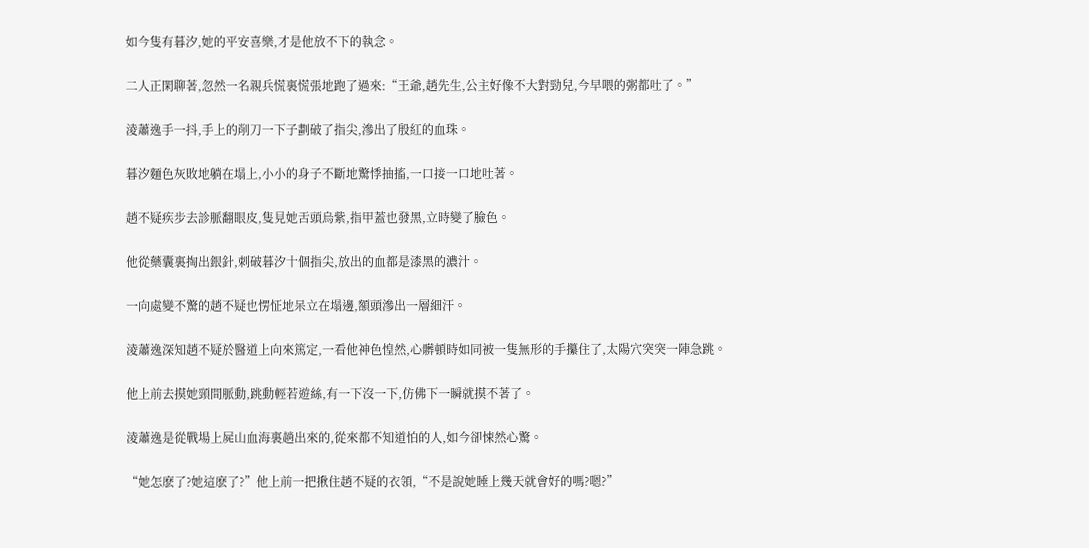如今隻有暮汐,她的平安喜樂,才是他放不下的執念。

二人正閑聊著,忽然一名親兵慌裏慌張地跑了過來:“王爺,趙先生,公主好像不大對勁兒,今早喂的粥都吐了。”

淩蕭逸手一抖,手上的削刀一下子劃破了指尖,滲出了殷紅的血珠。

暮汐麵色灰敗地躺在塌上,小小的身子不斷地驚悸抽搐,一口接一口地吐著。

趙不疑疾步去診脈翻眼皮,隻見她舌頭烏紫,指甲蓋也發黑,立時變了臉色。

他從藥囊裏掏出銀針,刺破暮汐十個指尖,放出的血都是漆黑的濃汁。

一向處變不驚的趙不疑也愣怔地呆立在塌邊,額頭滲出一層細汗。

淩蕭逸深知趙不疑於醫道上向來篤定,一看他神色惶然,心髒頓時如同被一隻無形的手攥住了,太陽穴突突一陣急跳。

他上前去摸她頸間脈動,跳動輕若遊絲,有一下沒一下,仿佛下一瞬就摸不著了。

淩蕭逸是從戰場上屍山血海裏趟出來的,從來都不知道怕的人,如今卻悚然心驚。

“她怎麽了?她這麽了?”他上前一把揪住趙不疑的衣領,“不是說她睡上幾天就會好的嗎?嗯?”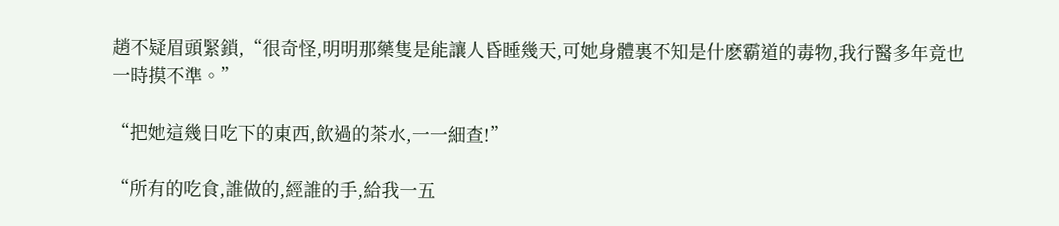趙不疑眉頭緊鎖,“很奇怪,明明那藥隻是能讓人昏睡幾天,可她身體裏不知是什麽霸道的毒物,我行醫多年竟也一時摸不準。”

“把她這幾日吃下的東西,飲過的茶水,一一細查!”

“所有的吃食,誰做的,經誰的手,給我一五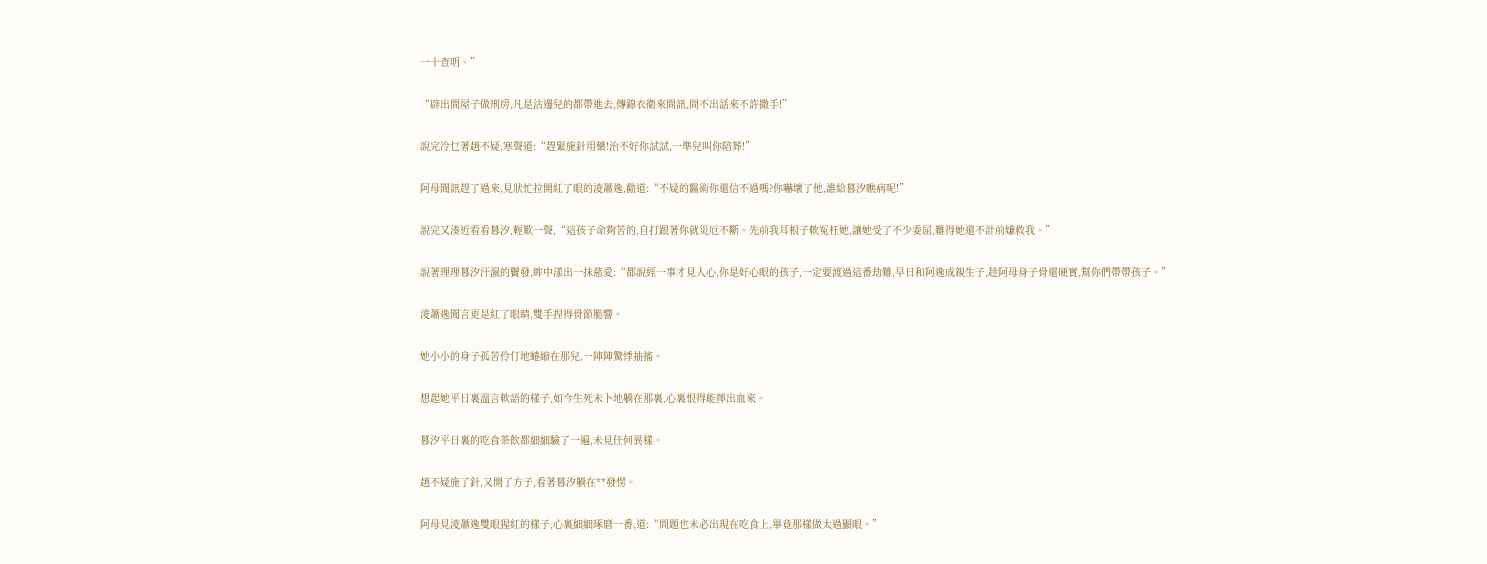一十查明。”

“辟出間屋子做刑房,凡是沾邊兒的都帶進去,傳錦衣衛來問訊,問不出話來不許撒手!”

說完冷乜著趙不疑,寒聲道:“趕緊施針用藥!治不好你試試,一準兒叫你陪葬!”

阿母聞訊趕了過來,見狀忙拉開紅了眼的淩蕭逸,勸道:“不疑的醫術你還信不過嗎?你嚇壞了他,誰給暮汐瞧病呢!”

說完又湊近看看暮汐,輕歎一聲,“這孩子命夠苦的,自打跟著你就災厄不斷。先前我耳根子軟冤枉她,讓她受了不少委屈,難得她還不計前嫌救我。”

說著理理暮汐汗濕的鬢發,眸中漾出一抹慈愛:“都說經一事才見人心,你是好心眼的孩子,一定要渡過這番劫難,早日和阿逸成親生子,趁阿母身子骨還硬實,幫你們帶帶孩子。”

淩蕭逸聞言更是紅了眼睛,雙手捏得骨節脆響。

她小小的身子孤苦伶仃地蜷縮在那兒,一陣陣驚悸抽搐。

想起她平日裏溫言軟語的樣子,如今生死未卜地躺在那裏,心裏恨得能擰出血來。

暮汐平日裏的吃食茶飲都細細驗了一遍,未見任何異樣。

趙不疑施了針,又開了方子,看著暮汐躺在**發愣。

阿母見淩蕭逸雙眼猩紅的樣子,心裏細細琢磨一番,道:“問題也未必出現在吃食上,畢竟那樣做太過顯眼。”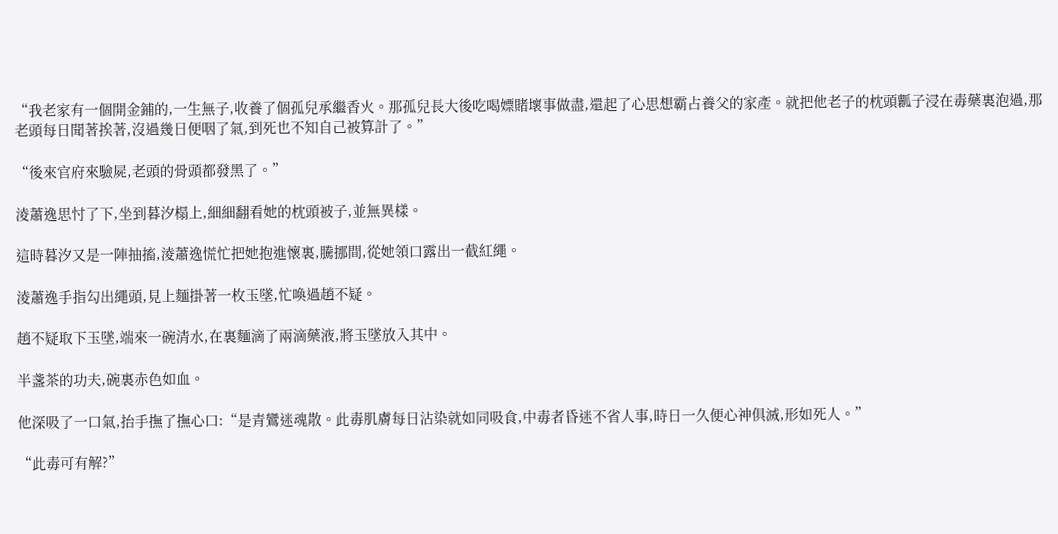“我老家有一個開金鋪的,一生無子,收養了個孤兒承繼香火。那孤兒長大後吃喝嫖賭壞事做盡,還起了心思想霸占養父的家產。就把他老子的枕頭瓤子浸在毒藥裏泡過,那老頭每日聞著挨著,沒過幾日便咽了氣,到死也不知自己被算計了。”

“後來官府來驗屍,老頭的骨頭都發黑了。”

淩蕭逸思忖了下,坐到暮汐榻上,細細翻看她的枕頭被子,並無異樣。

這時暮汐又是一陣抽搐,淩蕭逸慌忙把她抱進懷裏,騰挪間,從她領口露出一截紅繩。

淩蕭逸手指勾出繩頭,見上麵掛著一枚玉墜,忙喚過趙不疑。

趙不疑取下玉墜,端來一碗清水,在裏麵滴了兩滴藥液,將玉墜放入其中。

半盞茶的功夫,碗裏赤色如血。

他深吸了一口氣,抬手撫了撫心口:“是青鸞迷魂散。此毒肌膚每日沾染就如同吸食,中毒者昏迷不省人事,時日一久便心神俱滅,形如死人。”

“此毒可有解?”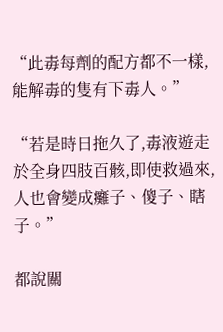“此毒每劑的配方都不一樣,能解毒的隻有下毒人。”

“若是時日拖久了,毒液遊走於全身四肢百骸,即使救過來,人也會變成癱子、傻子、瞎子。”

都說關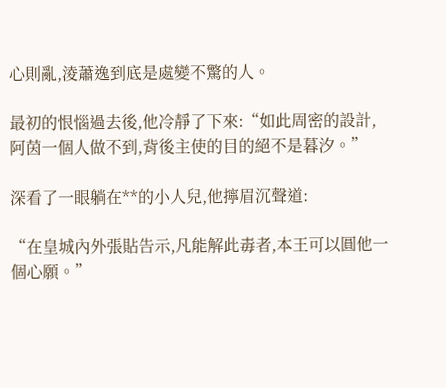心則亂,淩蕭逸到底是處變不驚的人。

最初的恨惱過去後,他冷靜了下來:“如此周密的設計,阿茵一個人做不到,背後主使的目的絕不是暮汐。”

深看了一眼躺在**的小人兒,他擰眉沉聲道:

“在皇城內外張貼告示,凡能解此毒者,本王可以圓他一個心願。”